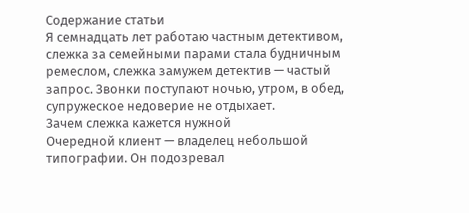Содержание статьи
Я семнадцать лет работаю частным детективом, слежка за семейными парами стала будничным ремеслом, слежка замужем детектив — частый запрос. Звонки поступают ночью, утром, в обед, супружеское недоверие не отдыхает.
Зачем слежка кажется нужной
Очередной клиент — владелец небольшой типографии. Он подозревал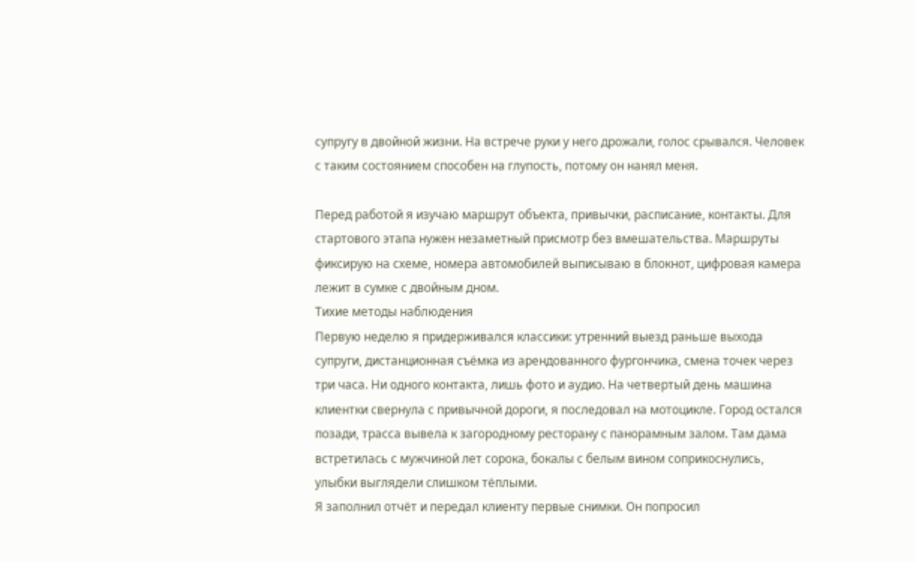супругу в двойной жизни. На встрече руки у него дрожали, голос срывался. Человек с таким состоянием способен на глупость, потому он нанял меня.

Перед работой я изучаю маршрут объекта, привычки, расписание, контакты. Для стартового этапа нужен незаметный присмотр без вмешательства. Маршруты фиксирую на схеме, номера автомобилей выписываю в блокнот, цифровая камера лежит в сумке с двойным дном.
Тихие методы наблюдения
Первую неделю я придерживался классики: утренний выезд раньше выхода супруги, дистанционная съёмка из арендованного фургончика, смена точек через три часа. Ни одного контакта, лишь фото и аудио. На четвертый день машина клиентки свернула с привычной дороги, я последовал на мотоцикле. Город остался позади, трасса вывела к загородному ресторану с панорамным залом. Там дама встретилась с мужчиной лет сорока, бокалы с белым вином соприкоснулись, улыбки выглядели слишком тёплыми.
Я заполнил отчёт и передал клиенту первые снимки. Он попросил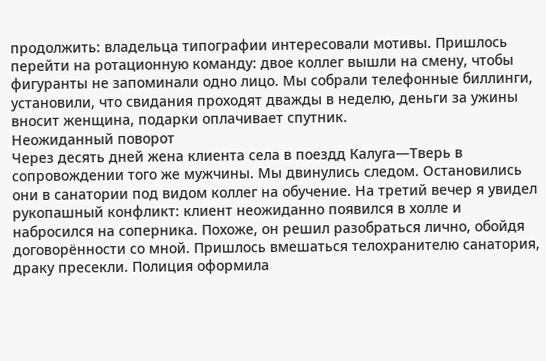продолжить: владельца типографии интересовали мотивы. Пришлось перейти на ротационную команду: двое коллег вышли на смену, чтобы фигуранты не запоминали одно лицо. Мы собрали телефонные биллинги, установили, что свидания проходят дважды в неделю, деньги за ужины вносит женщина, подарки оплачивает спутник.
Неожиданный поворот
Через десять дней жена клиента села в поездд Калуга—Тверь в сопровождении того же мужчины. Мы двинулись следом. Остановились они в санатории под видом коллег на обучение. На третий вечер я увидел рукопашный конфликт: клиент неожиданно появился в холле и набросился на соперника. Похоже, он решил разобраться лично, обойдя договорённости со мной. Пришлось вмешаться телохранителю санатория, драку пресекли. Полиция оформила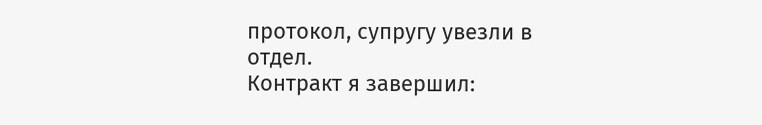протокол, супругу увезли в отдел.
Контракт я завершил: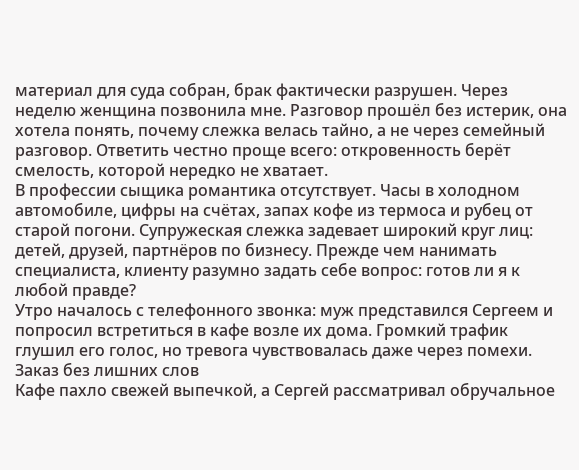материал для суда собран, брак фактически разрушен. Через неделю женщина позвонила мне. Разговор прошёл без истерик, она хотела понять, почему слежка велась тайно, а не через семейный разговор. Ответить честно проще всего: откровенность берёт смелость, которой нередко не хватает.
В профессии сыщика романтика отсутствует. Часы в холодном автомобиле, цифры на счётах, запах кофе из термоса и рубец от старой погони. Супружеская слежка задевает широкий круг лиц: детей, друзей, партнёров по бизнесу. Прежде чем нанимать специалиста, клиенту разумно задать себе вопрос: готов ли я к любой правде?
Утро началось с телефонного звонка: муж представился Сергеем и попросил встретиться в кафе возле их дома. Громкий трафик глушил его голос, но тревога чувствовалась даже через помехи.
Заказ без лишних слов
Кафе пахло свежей выпечкой, а Сергей рассматривал обручальное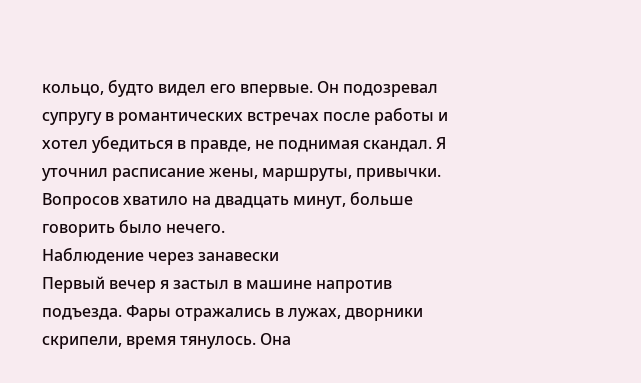кольцо, будто видел его впервые. Он подозревал супругу в романтических встречах после работы и хотел убедиться в правде, не поднимая скандал. Я уточнил расписание жены, маршруты, привычки. Вопросов хватило на двадцать минут, больше говорить было нечего.
Наблюдение через занавески
Первый вечер я застыл в машине напротив подъезда. Фары отражались в лужах, дворники скрипели, время тянулось. Она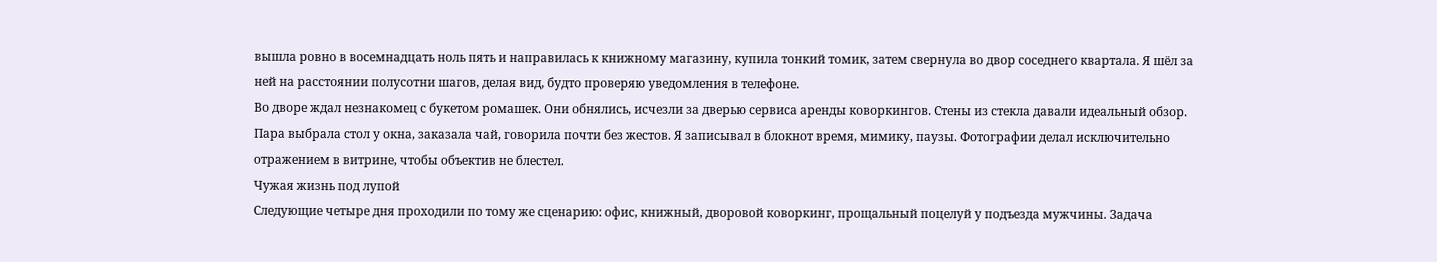вышла ровно в восемнадцать ноль пять и направилась к книжному магазину, купила тонкий томик, затем свернула во двор соседнего квартала. Я шёл за ней на расстоянии полусотни шагов, делая вид, будто проверяю уведомления в телефоне.
Во дворе ждал незнакомец с букетом ромашек. Они обнялись, исчезли за дверью сервиса аренды коворкингов. Стены из стекла давали идеальный обзор. Пара выбрала стол у окна, заказала чай, говорила почти без жестов. Я записывал в блокнот время, мимику, паузы. Фотографии делал исключительно отражением в витрине, чтобы объектив не блестел.
Чужая жизнь под лупой
Следующие четыре дня проходили по тому же сценарию: офис, книжный, дворовой коворкинг, прощальный поцелуй у подъезда мужчины. Задача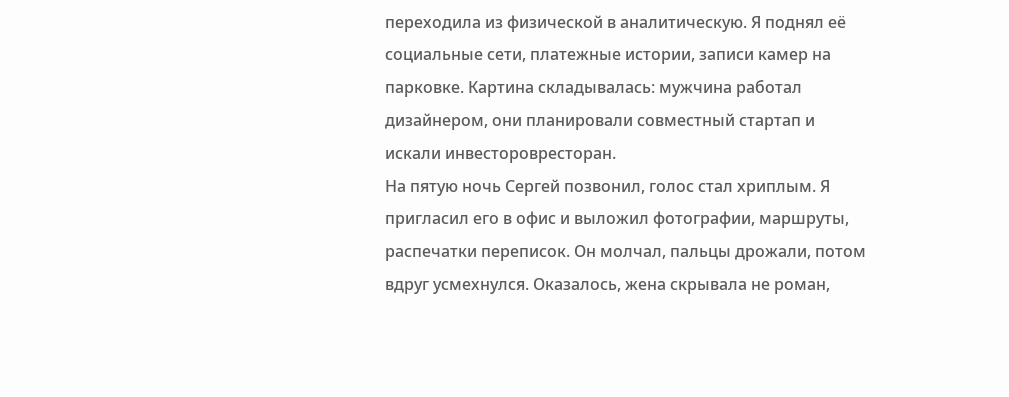переходила из физической в аналитическую. Я поднял её социальные сети, платежные истории, записи камер на парковке. Картина складывалась: мужчина работал дизайнером, они планировали совместный стартап и искали инвесторовресторан.
На пятую ночь Сергей позвонил, голос стал хриплым. Я пригласил его в офис и выложил фотографии, маршруты, распечатки переписок. Он молчал, пальцы дрожали, потом вдруг усмехнулся. Оказалось, жена скрывала не роман,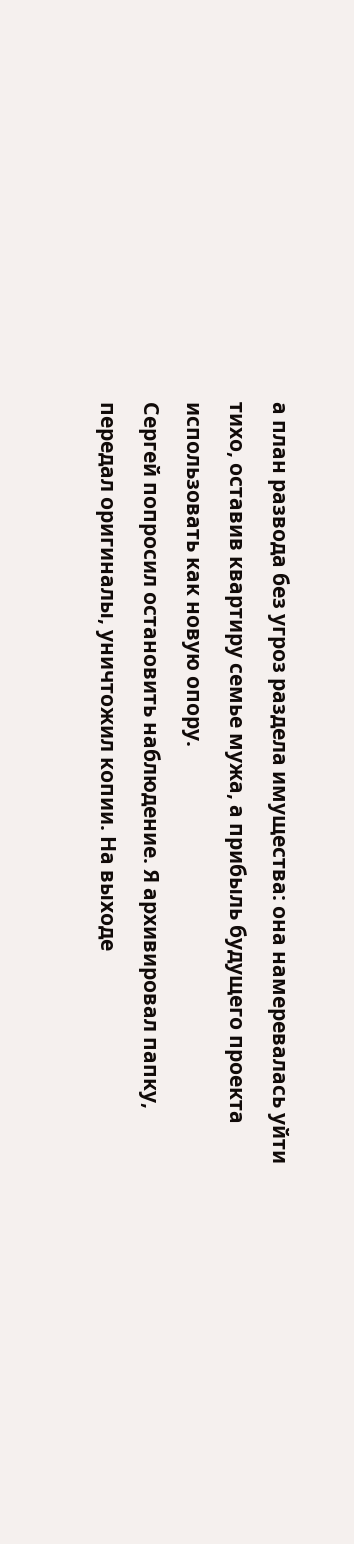а план развода без угроз раздела имущества: она намеревалась уйти тихо, оставив квартиру семье мужа, а прибыль будущего проекта использовать как новую опору.
Сергей попросил остановить наблюдение. Я архивировал папку, передал оригиналы, уничтожил копии. На выходе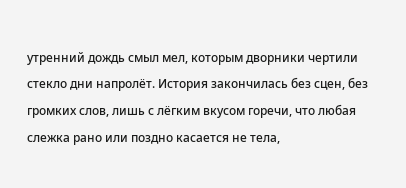утренний дождь смыл мел, которым дворники чертили стекло дни напролёт. История закончилась без сцен, без громких слов, лишь с лёгким вкусом горечи, что любая слежка рано или поздно касается не тела,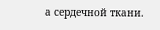а сердечной ткани.